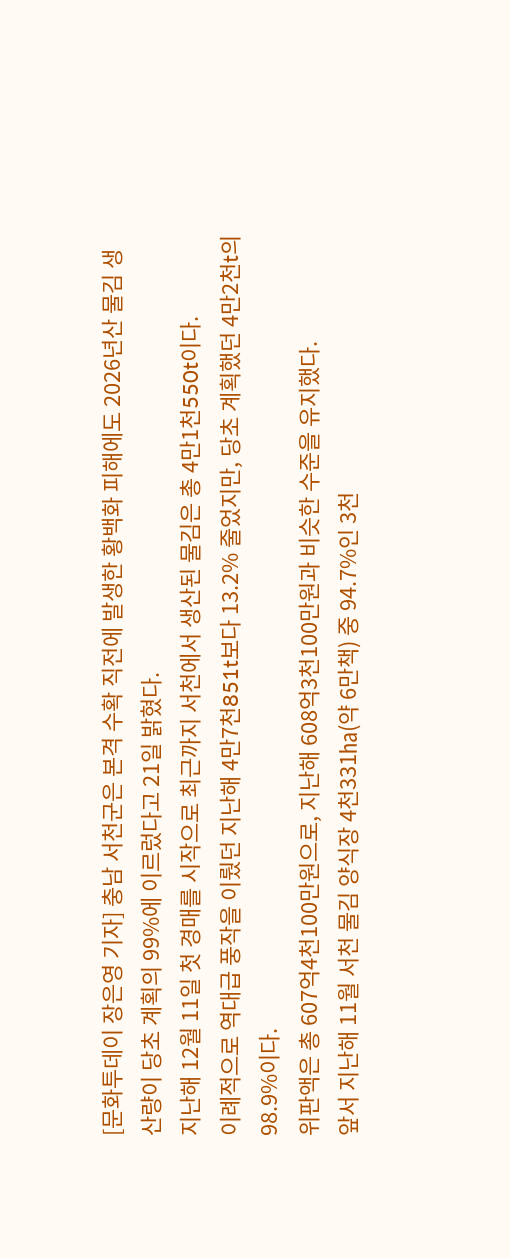[문화투데이 장은영 기자] 충남 서천군은 본격 수확 직전에 발생한 황백화 피해에도 2026년산 물김 생산량이 당초 계획의 99%에 이르렀다고 21일 밝혔다.
지난해 12월 11일 첫 경매를 시작으로 최근까지 서천에서 생산된 물김은 총 4만1천550t이다.
이례적으로 역대급 풍작을 이뤘던 지난해 4만7천851t보다 13.2% 줄었지만, 당초 계획했던 4만2천t의 98.9%이다.
위판액은 총 607억4천100만원으로, 지난해 608억3천100만원과 비슷한 수준을 유지했다.
앞서 지난해 11월 서천 물김 양식장 4천331㏊(약 6만책) 중 94.7%인 3천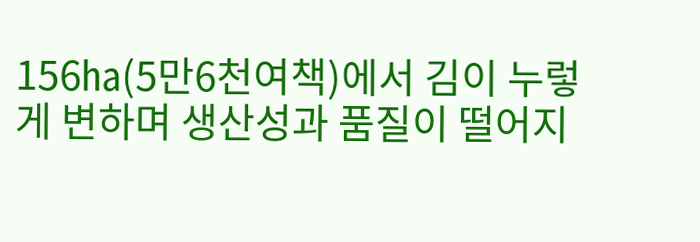156㏊(5만6천여책)에서 김이 누렇게 변하며 생산성과 품질이 떨어지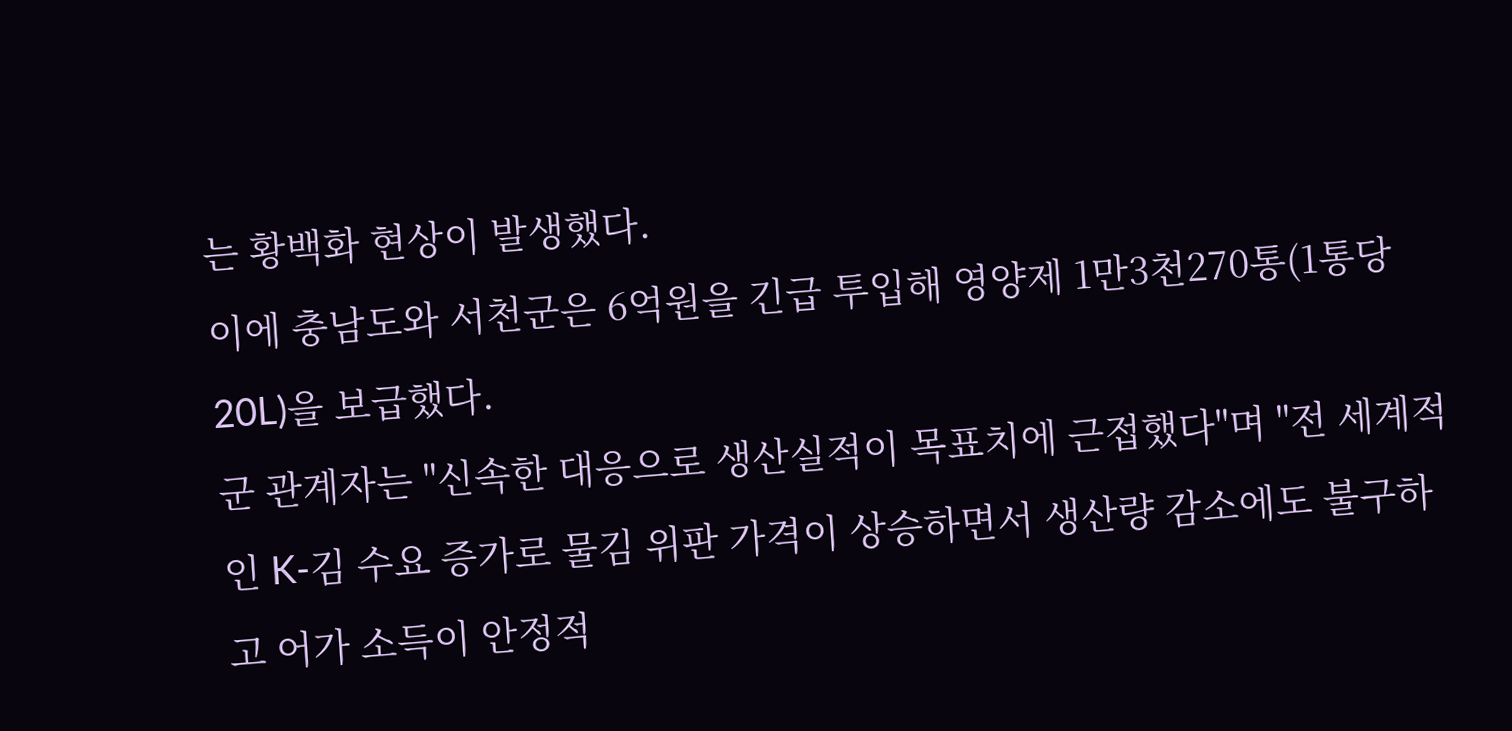는 황백화 현상이 발생했다.
이에 충남도와 서천군은 6억원을 긴급 투입해 영양제 1만3천270통(1통당 20L)을 보급했다.
군 관계자는 "신속한 대응으로 생산실적이 목표치에 근접했다"며 "전 세계적인 K-김 수요 증가로 물김 위판 가격이 상승하면서 생산량 감소에도 불구하고 어가 소득이 안정적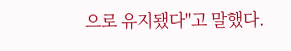으로 유지됐다"고 말했다.